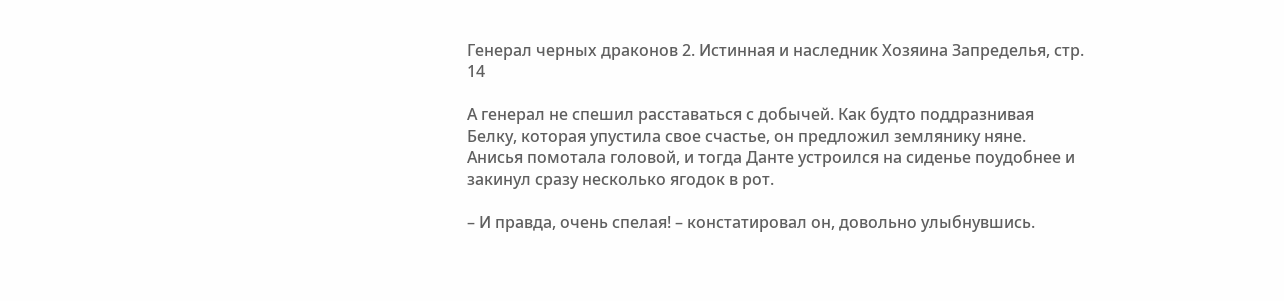Генерал черных драконов 2. Истинная и наследник Хозяина Запределья, стр. 14

А генерал не спешил расставаться с добычей. Как будто поддразнивая Белку, которая упустила свое счастье, он предложил землянику няне. Анисья помотала головой, и тогда Данте устроился на сиденье поудобнее и закинул сразу несколько ягодок в рот.

– И правда, очень спелая! – констатировал он, довольно улыбнувшись.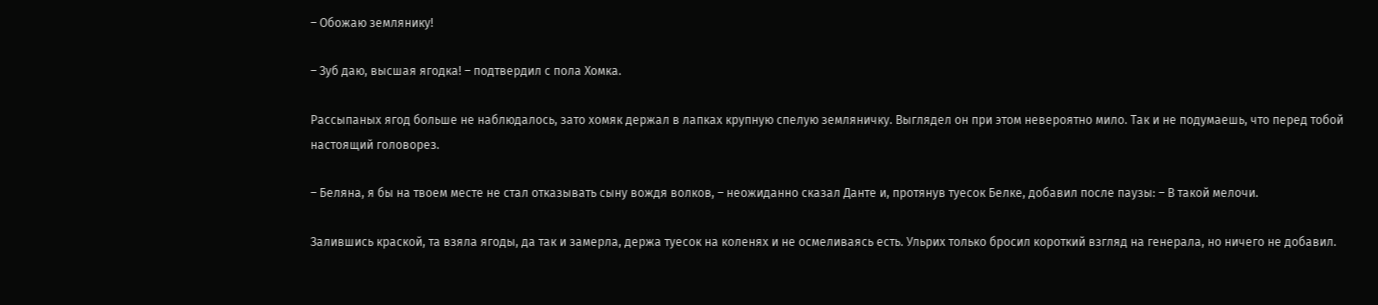– Обожаю землянику!

– Зуб даю, высшая ягодка! – подтвердил с пола Хомка.

Рассыпаных ягод больше не наблюдалось, зато хомяк держал в лапках крупную спелую земляничку. Выглядел он при этом невероятно мило. Так и не подумаешь, что перед тобой настоящий головорез.

– Беляна, я бы на твоем месте не стал отказывать сыну вождя волков, – неожиданно сказал Данте и, протянув туесок Белке, добавил после паузы: – В такой мелочи.

Залившись краской, та взяла ягоды, да так и замерла, держа туесок на коленях и не осмеливаясь есть. Ульрих только бросил короткий взгляд на генерала, но ничего не добавил.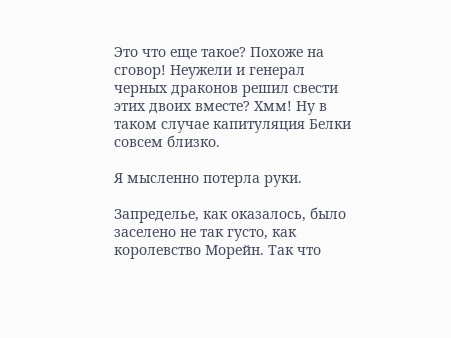Это что еще такое? Похоже на сговор! Неужели и генерал черных драконов решил свести этих двоих вместе? Хмм! Ну в таком случае капитуляция Белки совсем близко.

Я мысленно потерла руки.

Запределье, как оказалось, было заселено не так густо, как королевство Морейн. Так что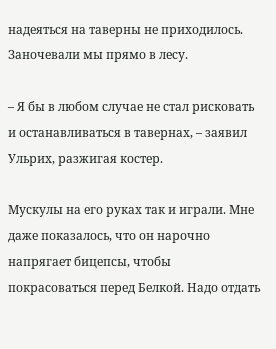надеяться на таверны не приходилось. Заночевали мы прямо в лесу.

– Я бы в любом случае не стал рисковать и останавливаться в тавернах, – заявил Ульрих, разжигая костер.

Мускулы на его руках так и играли. Мне даже показалось, что он нарочно напрягает бицепсы, чтобы покрасоваться перед Белкой. Надо отдать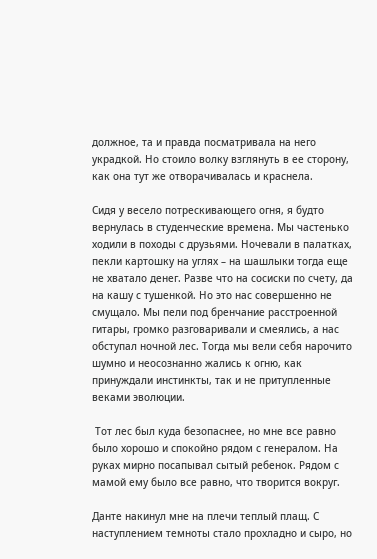должное, та и правда посматривала на него украдкой. Но стоило волку взглянуть в ее сторону, как она тут же отворачивалась и краснела.

Сидя у весело потрескивающего огня, я будто вернулась в студенческие времена. Мы частенько ходили в походы с друзьями. Ночевали в палатках, пекли картошку на углях – на шашлыки тогда еще не хватало денег. Разве что на сосиски по счету, да на кашу с тушенкой. Но это нас совершенно не смущало. Мы пели под бренчание расстроенной гитары, громко разговаривали и смеялись, а нас обступал ночной лес. Тогда мы вели себя нарочито шумно и неосознанно жались к огню, как принуждали инстинкты, так и не притупленные веками эволюции.

 Тот лес был куда безопаснее, но мне все равно было хорошо и спокойно рядом с генералом. На руках мирно посапывал сытый ребенок. Рядом с мамой ему было все равно, что творится вокруг.

Данте накинул мне на плечи теплый плащ. С наступлением темноты стало прохладно и сыро, но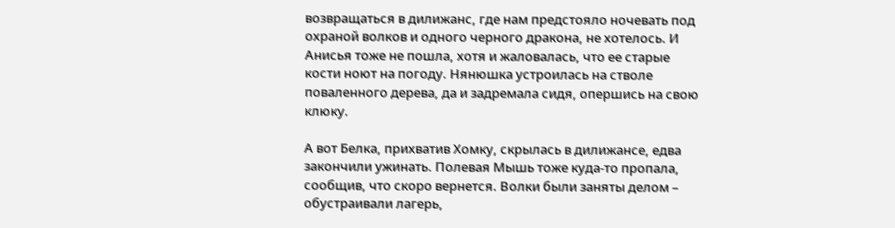возвращаться в дилижанс, где нам предстояло ночевать под охраной волков и одного черного дракона, не хотелось. И Анисья тоже не пошла, хотя и жаловалась, что ее старые кости ноют на погоду. Нянюшка устроилась на стволе поваленного дерева, да и задремала сидя, опершись на свою клюку.

А вот Белка, прихватив Хомку, скрылась в дилижансе, едва закончили ужинать. Полевая Мышь тоже куда-то пропала, сообщив, что скоро вернется. Волки были заняты делом – обустраивали лагерь,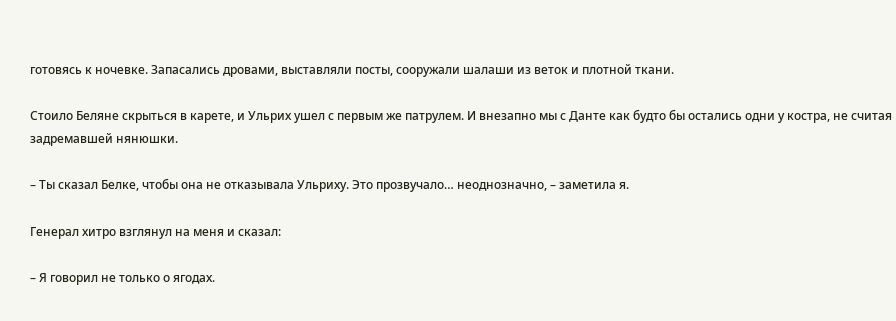готовясь к ночевке. Запасались дровами, выставляли посты, сооружали шалаши из веток и плотной ткани.

Стоило Беляне скрыться в карете, и Ульрих ушел с первым же патрулем. И внезапно мы с Данте как будто бы остались одни у костра, не считая задремавшей нянюшки.

– Ты сказал Белке, чтобы она не отказывала Ульриху. Это прозвучало… неоднозначно, – заметила я.

Генерал хитро взглянул на меня и сказал:

– Я говорил не только о ягодах.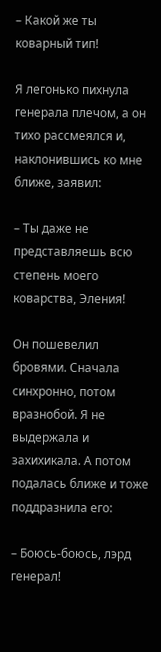– Какой же ты коварный тип!

Я легонько пихнула генерала плечом, а он тихо рассмеялся и, наклонившись ко мне ближе, заявил:

– Ты даже не представляешь всю степень моего коварства, Эления!

Он пошевелил бровями. Сначала синхронно, потом вразнобой. Я не выдержала и захихикала. А потом подалась ближе и тоже поддразнила его:

– Боюсь-боюсь, лэрд генерал!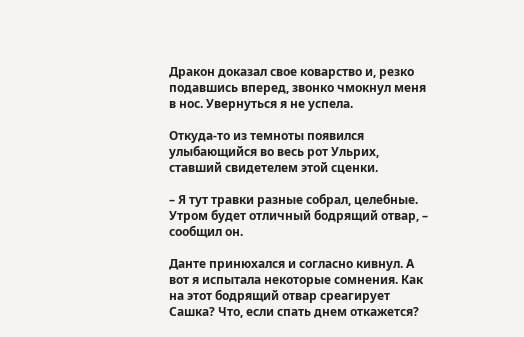Дракон доказал свое коварство и, резко подавшись вперед, звонко чмокнул меня в нос. Увернуться я не успела.

Откуда-то из темноты появился улыбающийся во весь рот Ульрих, ставший свидетелем этой сценки.

– Я тут травки разные собрал, целебные. Утром будет отличный бодрящий отвар, – сообщил он.

Данте принюхался и согласно кивнул. А вот я испытала некоторые сомнения. Как на этот бодрящий отвар среагирует Сашка? Что, если спать днем откажется?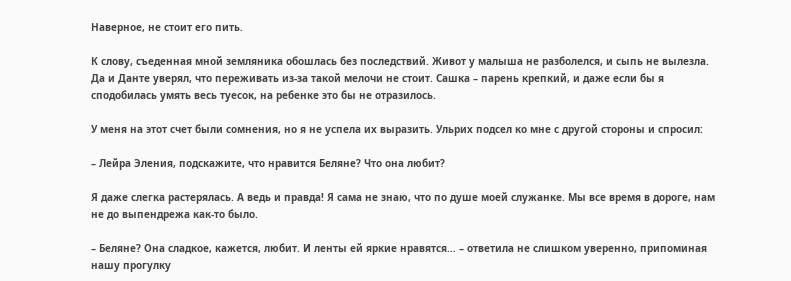Наверное, не стоит его пить.

К слову, съеденная мной земляника обошлась без последствий. Живот у малыша не разболелся, и сыпь не вылезла. Да и Данте уверял, что переживать из-за такой мелочи не стоит. Сашка – парень крепкий, и даже если бы я сподобилась умять весь туесок, на ребенке это бы не отразилось.

У меня на этот счет были сомнения, но я не успела их выразить. Ульрих подсел ко мне с другой стороны и спросил:

– Лейра Эления, подскажите, что нравится Беляне? Что она любит?

Я даже слегка растерялась. А ведь и правда! Я сама не знаю, что по душе моей служанке. Мы все время в дороге, нам не до выпендрежа как-то было.

– Беляне? Она сладкое, кажется, любит. И ленты ей яркие нравятся… – ответила не слишком уверенно, припоминая нашу прогулку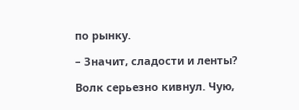по рынку.

– Значит, сладости и ленты?

Волк серьезно кивнул. Чую,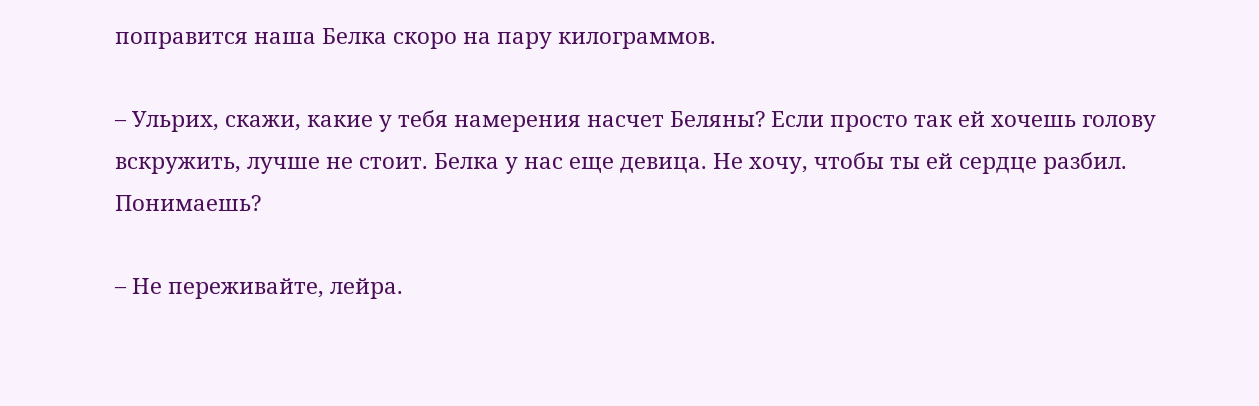поправится наша Белка скоро на пару килограммов.

– Ульрих, скажи, какие у тебя намерения насчет Беляны? Если просто так ей хочешь голову вскружить, лучше не стоит. Белка у нас еще девица. Не хочу, чтобы ты ей сердце разбил. Понимаешь?

– Не переживайте, лейра.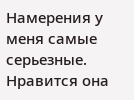Намерения у меня самые серьезные. Нравится она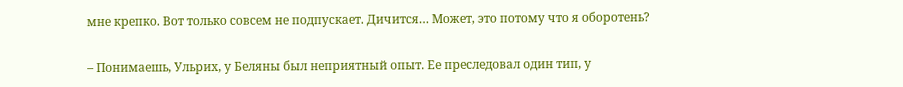мне крепко. Вот только совсем не подпускает. Дичится… Может, это потому что я оборотень?

– Понимаешь, Ульрих, у Беляны был неприятный опыт. Ее преследовал один тип, у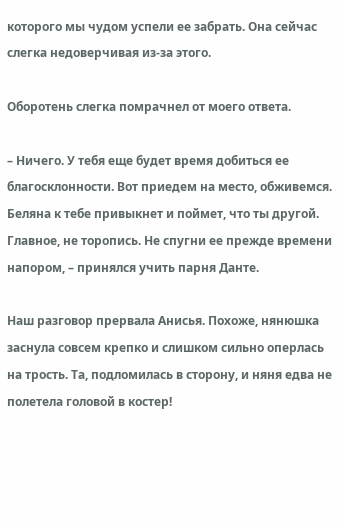которого мы чудом успели ее забрать. Она сейчас слегка недоверчивая из-за этого.

Оборотень слегка помрачнел от моего ответа.

– Ничего. У тебя еще будет время добиться ее благосклонности. Вот приедем на место, обживемся. Беляна к тебе привыкнет и поймет, что ты другой. Главное, не торопись. Не спугни ее прежде времени напором, – принялся учить парня Данте.

Наш разговор прервала Анисья. Похоже, нянюшка заснула совсем крепко и слишком сильно оперлась на трость. Та, подломилась в сторону, и няня едва не полетела головой в костер!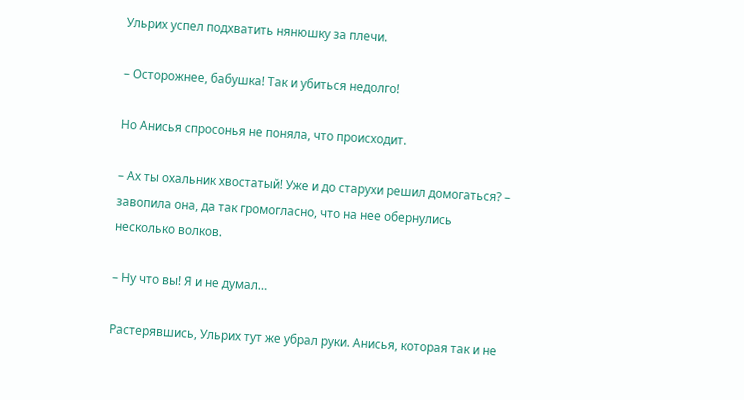Ульрих успел подхватить нянюшку за плечи.

– Осторожнее, бабушка! Так и убиться недолго!

Но Анисья спросонья не поняла, что происходит.

– Ах ты охальник хвостатый! Уже и до старухи решил домогаться? – завопила она, да так громогласно, что на нее обернулись несколько волков.

– Ну что вы! Я и не думал…

Растерявшись, Ульрих тут же убрал руки. Анисья, которая так и не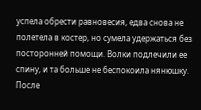успела обрести равновесия, едва снова не полетела в костер, но сумела удержаться без посторонней помощи. Волки подлечили ее спину, и та больше не беспокоила нянюшку. После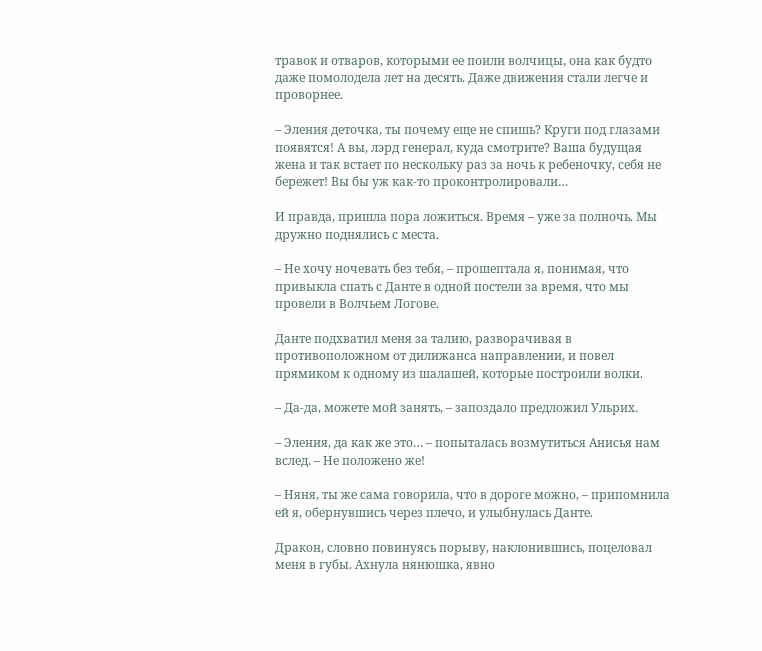травок и отваров, которыми ее поили волчицы, она как будто даже помолодела лет на десять. Даже движения стали легче и проворнее.

– Эления деточка, ты почему еще не спишь? Круги под глазами появятся! А вы, лэрд генерал, куда смотрите? Ваша будущая жена и так встает по нескольку раз за ночь к ребеночку, себя не бережет! Вы бы уж как-то проконтролировали…

И правда, пришла пора ложиться. Время – уже за полночь. Мы дружно поднялись с места.

– Не хочу ночевать без тебя, – прошептала я, понимая, что привыкла спать с Данте в одной постели за время, что мы провели в Волчьем Логове.

Данте подхватил меня за талию, разворачивая в противоположном от дилижанса направлении, и повел прямиком к одному из шалашей, которые построили волки.

– Да-да, можете мой занять, – запоздало предложил Ульрих.

– Эления, да как же это… – попыталась возмутиться Анисья нам вслед. – Не положено же!

– Няня, ты же сама говорила, что в дороге можно, – припомнила ей я, обернувшись через плечо, и улыбнулась Данте.

Дракон, словно повинуясь порыву, наклонившись, поцеловал меня в губы. Ахнула нянюшка, явно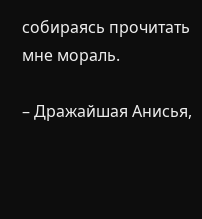собираясь прочитать мне мораль.

– Дражайшая Анисья,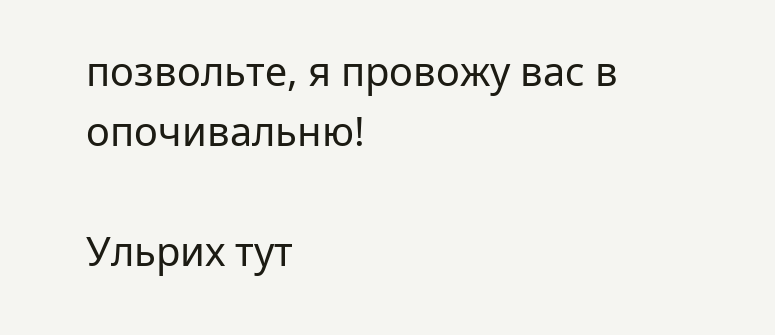позвольте, я провожу вас в опочивальню!

Ульрих тут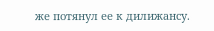же потянул ее к дилижансу.